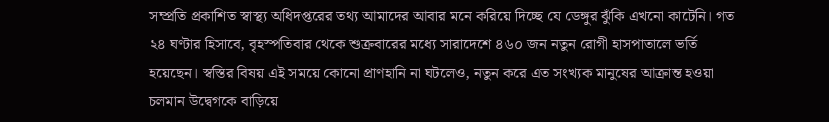সম্প্রতি প্রকাশিত স্বাস্থ্য অধিদপ্তরের তথ্য আমাদের আবার মনে করিয়ে দিচ্ছে যে ডেঙ্গুর ঝুঁকি এখনো কাটেনি। গত ২৪ ঘণ্টার হিসাবে, বৃহস্পতিবার থেকে শুক্রবারের মধ্যে সারাদেশে ৪৬০ জন নতুন রোগী হাসপাতালে ভর্তি হয়েছেন। স্বস্তির বিষয় এই সময়ে কোনো প্রাণহানি না ঘটলেও, নতুন করে এত সংখ্যক মানুষের আক্রান্ত হওয়া চলমান উদ্বেগকে বাড়িয়ে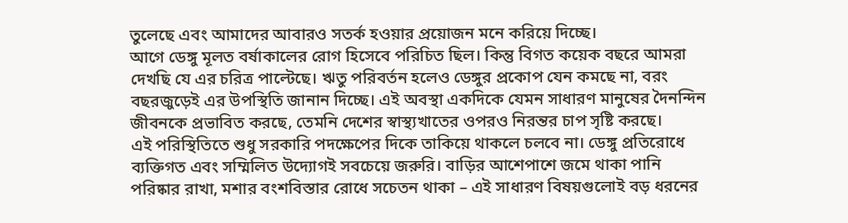তুলেছে এবং আমাদের আবারও সতর্ক হওয়ার প্রয়োজন মনে করিয়ে দিচ্ছে।
আগে ডেঙ্গু মূলত বর্ষাকালের রোগ হিসেবে পরিচিত ছিল। কিন্তু বিগত কয়েক বছরে আমরা দেখছি যে এর চরিত্র পাল্টেছে। ঋতু পরিবর্তন হলেও ডেঙ্গুর প্রকোপ যেন কমছে না, বরং বছরজুড়েই এর উপস্থিতি জানান দিচ্ছে। এই অবস্থা একদিকে যেমন সাধারণ মানুষের দৈনন্দিন জীবনকে প্রভাবিত করছে, তেমনি দেশের স্বাস্থ্যখাতের ওপরও নিরন্তর চাপ সৃষ্টি করছে।
এই পরিস্থিতিতে শুধু সরকারি পদক্ষেপের দিকে তাকিয়ে থাকলে চলবে না। ডেঙ্গু প্রতিরোধে ব্যক্তিগত এবং সম্মিলিত উদ্যোগই সবচেয়ে জরুরি। বাড়ির আশেপাশে জমে থাকা পানি পরিষ্কার রাখা, মশার বংশবিস্তার রোধে সচেতন থাকা – এই সাধারণ বিষয়গুলোই বড় ধরনের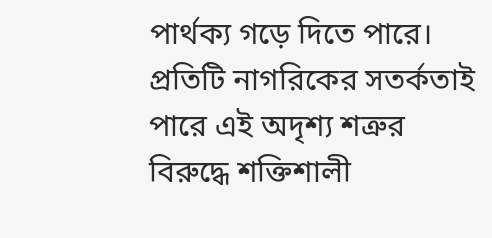পার্থক্য গড়ে দিতে পারে। প্রতিটি নাগরিকের সতর্কতাই পারে এই অদৃশ্য শত্রুর বিরুদ্ধে শক্তিশালী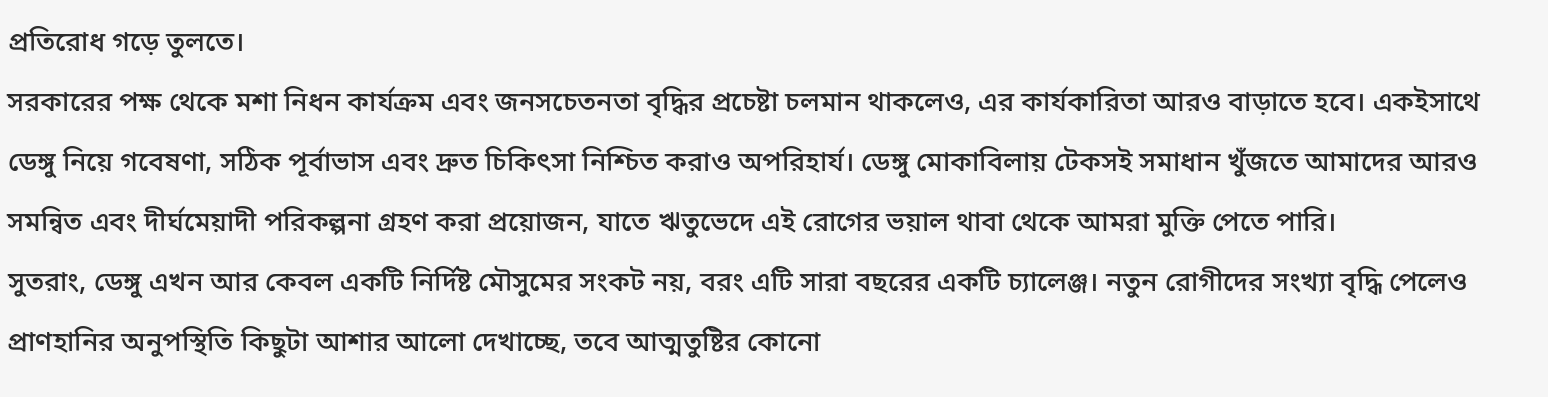প্রতিরোধ গড়ে তুলতে।
সরকারের পক্ষ থেকে মশা নিধন কার্যক্রম এবং জনসচেতনতা বৃদ্ধির প্রচেষ্টা চলমান থাকলেও, এর কার্যকারিতা আরও বাড়াতে হবে। একইসাথে ডেঙ্গু নিয়ে গবেষণা, সঠিক পূর্বাভাস এবং দ্রুত চিকিৎসা নিশ্চিত করাও অপরিহার্য। ডেঙ্গু মোকাবিলায় টেকসই সমাধান খুঁজতে আমাদের আরও সমন্বিত এবং দীর্ঘমেয়াদী পরিকল্পনা গ্রহণ করা প্রয়োজন, যাতে ঋতুভেদে এই রোগের ভয়াল থাবা থেকে আমরা মুক্তি পেতে পারি।
সুতরাং, ডেঙ্গু এখন আর কেবল একটি নির্দিষ্ট মৌসুমের সংকট নয়, বরং এটি সারা বছরের একটি চ্যালেঞ্জ। নতুন রোগীদের সংখ্যা বৃদ্ধি পেলেও প্রাণহানির অনুপস্থিতি কিছুটা আশার আলো দেখাচ্ছে, তবে আত্মতুষ্টির কোনো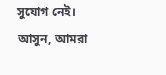সুযোগ নেই। আসুন, আমরা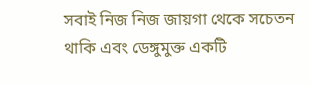সবাই নিজ নিজ জায়গা থেকে সচেতন থাকি এবং ডেঙ্গুমুক্ত একটি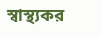স্বাস্থ্যকর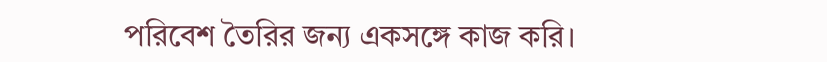পরিবেশ তৈরির জন্য একসঙ্গে কাজ করি।